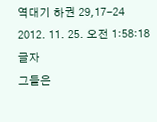역대기 하권 29,17-24
2012. 11. 25. 오전 1:58:18
글자
그들은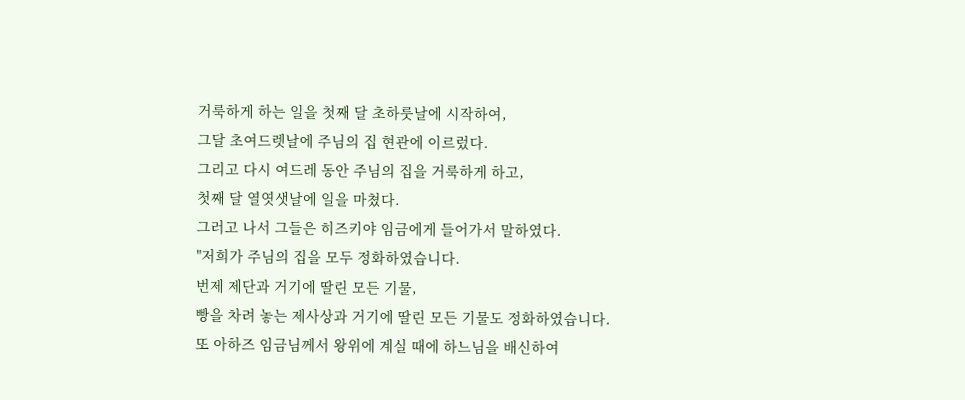거룩하게 하는 일을 첫째 달 초하룻날에 시작하여,
그달 초여드렛날에 주님의 집 현관에 이르렀다.
그리고 다시 여드레 동안 주님의 집을 거룩하게 하고,
첫째 달 열엿샛날에 일을 마쳤다.
그러고 나서 그들은 히즈키야 임금에게 들어가서 말하였다.
"저희가 주님의 집을 모두 정화하였습니다.
번제 제단과 거기에 딸린 모든 기물,
빵을 차려 놓는 제사상과 거기에 딸린 모든 기물도 정화하였습니다.
또 아하즈 임금님께서 왕위에 계실 때에 하느님을 배신하여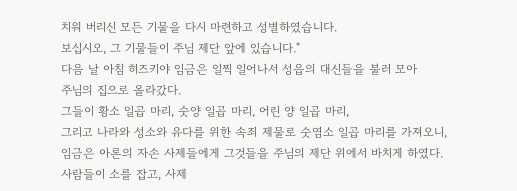치워 버리신 모든 기물을 다시 마련하고 성별하였습니다.
보십시오, 그 기물들이 주님 제단 앞에 있습니다."
다음 날 아침 히즈키야 임금은 일찍 일어나서 성읍의 대신들을 불러 모아
주님의 집으로 올라갔다.
그들이 황소 일곱 마리, 숫양 일곱 마리, 어린 양 일곱 마리,
그리고 나라와 성소와 유다를 위한 속죄 제물로 숫염소 일곱 마리를 가져오니,
임금은 아론의 자손 사제들에게 그것들을 주님의 제단 위에서 바치게 하였다.
사람들이 소를 잡고, 사제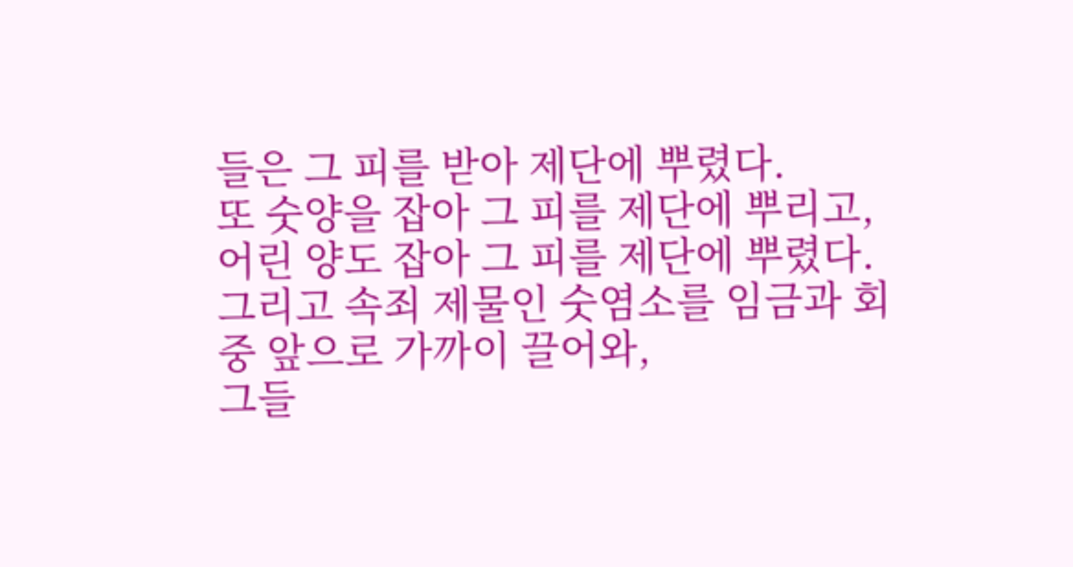들은 그 피를 받아 제단에 뿌렸다.
또 숫양을 잡아 그 피를 제단에 뿌리고, 어린 양도 잡아 그 피를 제단에 뿌렸다.
그리고 속죄 제물인 숫염소를 임금과 회중 앞으로 가까이 끌어와,
그들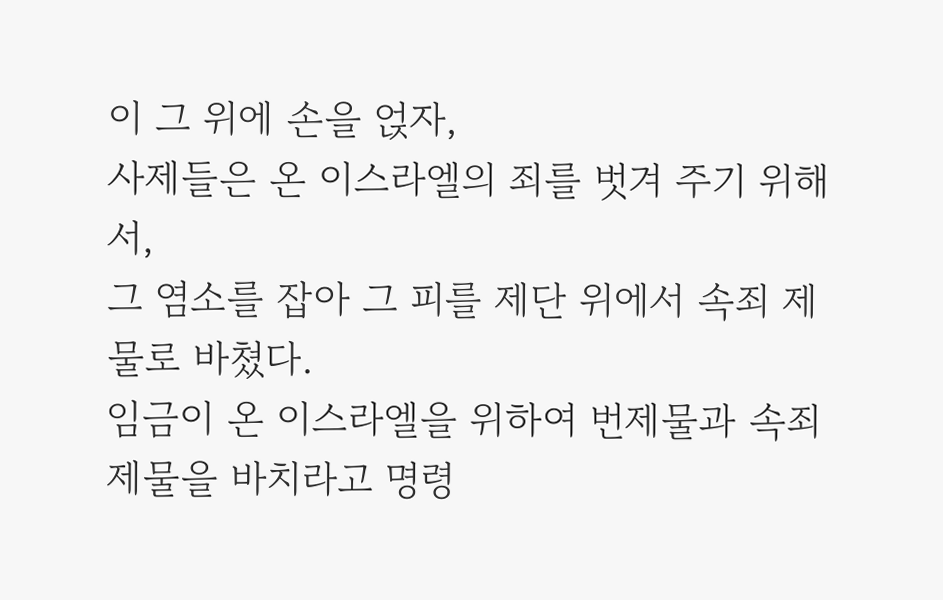이 그 위에 손을 얹자,
사제들은 온 이스라엘의 죄를 벗겨 주기 위해서,
그 염소를 잡아 그 피를 제단 위에서 속죄 제물로 바쳤다.
임금이 온 이스라엘을 위하여 번제물과 속죄 제물을 바치라고 명령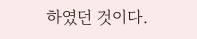하였던 것이다.